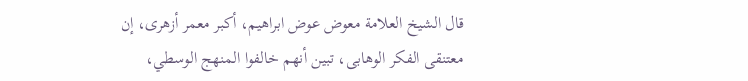قال الشيخ العلامة معوض عوض ابراهيم، أكبر معمر أزهرى، إن معتنقى الفكر الوهابى، تبين أنهم خالفوا المنهج الوسطي،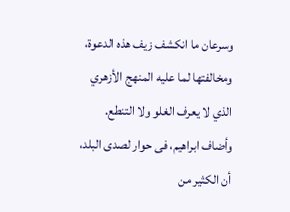وسرعان ما انكشف زيف هذه الدعوة، ومخالفتها لما عليه المنهج الأزهري الذي لا يعرف الغلو ولا التنطع.
وأضاف ابراهيم، فى حوار لصدى البلد، أن الكثير من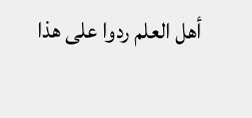أهل العلم ردوا على هذا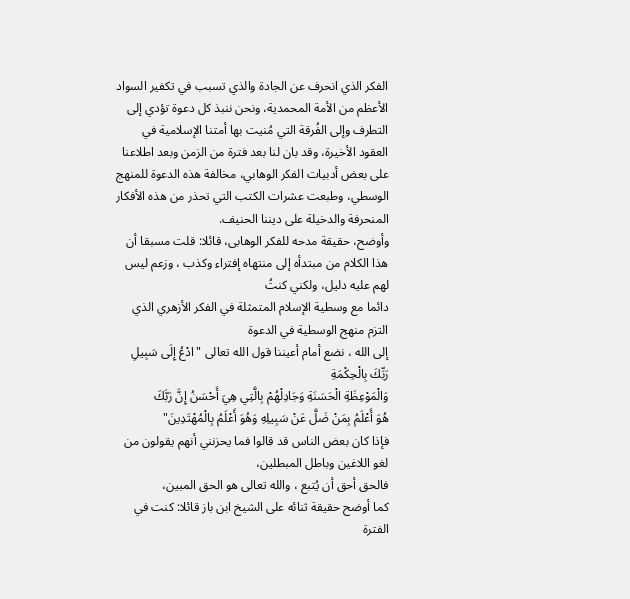الفكر الذي انحرف عن الجادة والذي تسبب في تكفير السواد الأعظم من الأمة المحمدية، ونحن ننبذ كل دعوة تؤدي إلى التطرف وإلى الفُرقة التي مُنيت بها أمتنا الإسلامية في العقود الأخيرة، وقد بان لنا بعد فترة من الزمن وبعد اطلاعنا على بعض أدبيات الفكر الوهابي، مخالفة هذه الدعوة للمنهج الوسطي، وطبعت عشرات الكتب التي تحذر من هذه الأفكار المنحرفة والدخيلة على ديننا الحنيف.
وأوضح، حقيقة مدحه للفكر الوهابى، قائلا: قلت مسبقا أن
هذا الكلام من مبتدأه إلى منتهاه إفتراء وكذب ، وزعم ليس لهم عليه دليل، ولكني كنتُ
دائما مع وسطية الإسلام المتمثلة في الفكر الأزهري الذي التزم منهج الوسطية في الدعوة
إلى الله ، نضع أمام أعيننا قول الله تعالى "ادْعُ إِلَى سَبِيلِ رَبِّكَ بِالْحِكْمَةِ
وَالْمَوْعِظَةِ الْحَسَنَةِ وَجَادِلْهُمْ بِالَّتِي هِيَ أَحْسَنُ إِنَّ رَبَّكَ
هُوَ أَعْلَمُ بِمَنْ ضَلَّ عَنْ سَبِيلِهِ وَهُوَ أَعْلَمُ بِالْمُهْتَدِينَ"
فإذا كان بعض الناس قد قالوا فما يحزنني أنهم يقولون من لغو اللاغين وباطل المبطلين،
فالحق أحق أن يُتبع ، والله تعالى هو الحق المبين،
كما أوضح حقيقة ثنائه على الشيخ ابن باز قائلا: كنت في الفترة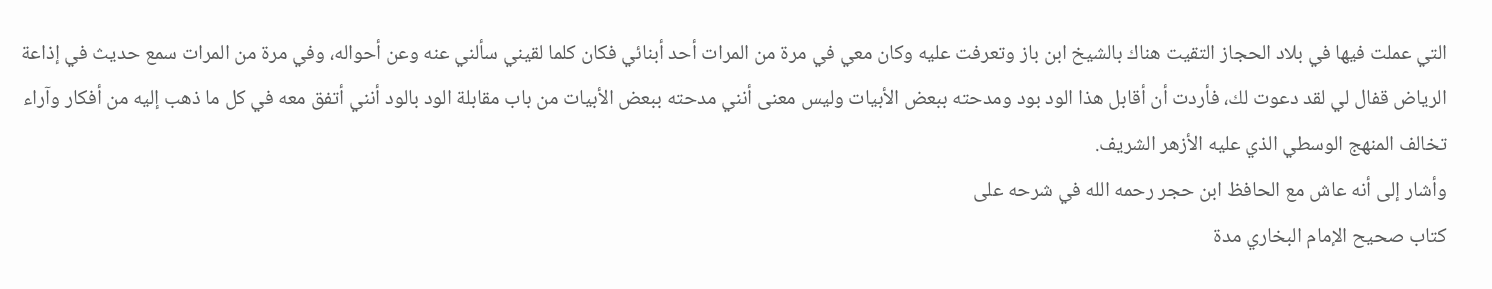التي عملت فيها في بلاد الحجاز التقيت هناك بالشيخ ابن باز وتعرفت عليه وكان معي في مرة من المرات أحد أبنائي فكان كلما لقيني سألني عنه وعن أحواله، وفي مرة من المرات سمع حديث في إذاعة الرياض قفال لي لقد دعوت لك، فأردت أن أقابل هذا الود بود ومدحته ببعض الأبيات وليس معنى أنني مدحته ببعض الأبيات من باب مقابلة الود بالود أنني أتفق معه في كل ما ذهب إليه من أفكار وآراء تخالف المنهج الوسطي الذي عليه الأزهر الشريف.
وأشار إلى أنه عاش مع الحافظ ابن حجر رحمه الله في شرحه على
كتاب صحيح الإمام البخاري مدة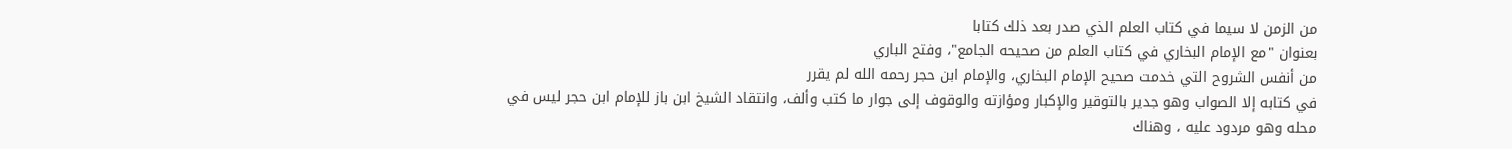من الزمن لا سيما في كتاب العلم الذي صدر بعد ذلك كتابا
بعنوان "مع الإمام البخاري في كتاب العلم من صحيحه الجامع"، وفتح الباري
من أنفس الشروح التي خدمت صحيح الإمام البخاري، والإمام ابن حجر رحمه الله لم يقرر
في كتابه إلا الصواب وهو جدير بالتوقير والإكبار ومؤازته والوقوف إلى جوار ما كتب وألف، وانتقاد الشيخ ابن باز للإمام ابن حجر ليس في محله وهو مردود عليه ، وهناك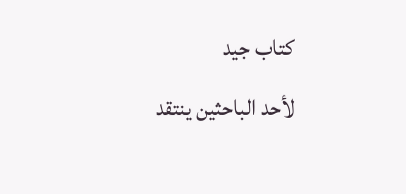كتاب جيد
لأحد الباحثين ينتقد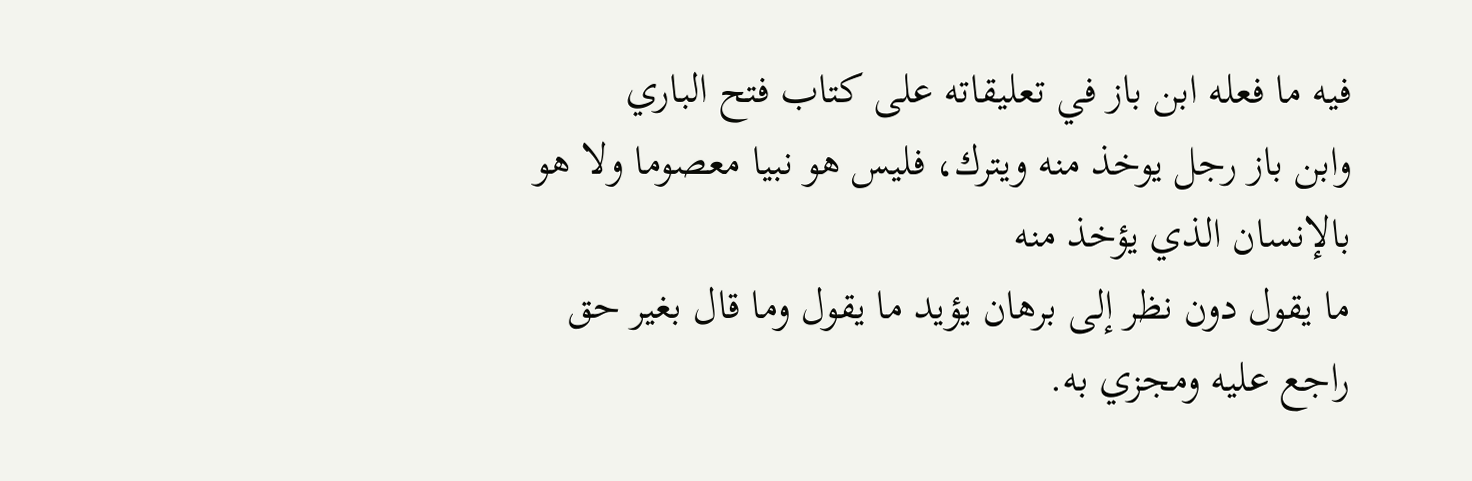فيه ما فعله ابن باز في تعليقاته على كتاب فتح الباري
وابن باز رجل يوخذ منه ويترك، فليس هو نبيا معصوما ولا هو بالإنسان الذي يؤخذ منه
ما يقول دون نظر إلى برهان يؤيد ما يقول وما قال بغير حق راجع عليه ومجزي به.